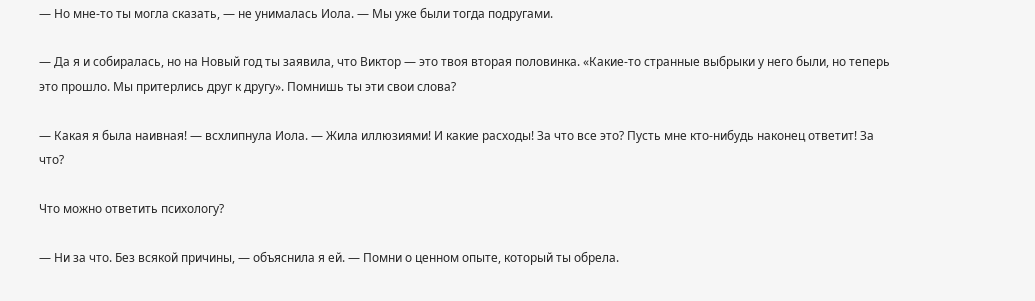— Но мне-то ты могла сказать, — не унималась Иола. — Мы уже были тогда подругами.

— Да я и собиралась, но на Новый год ты заявила, что Виктор — это твоя вторая половинка. «Какие-то странные выбрыки у него были, но теперь это прошло. Мы притерлись друг к другу». Помнишь ты эти свои слова?

— Какая я была наивная! — всхлипнула Иола. — Жила иллюзиями! И какие расходы! За что все это? Пусть мне кто-нибудь наконец ответит! За что?

Что можно ответить психологу?

— Ни за что. Без всякой причины, — объяснила я ей. — Помни о ценном опыте, который ты обрела.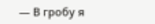— В гробу я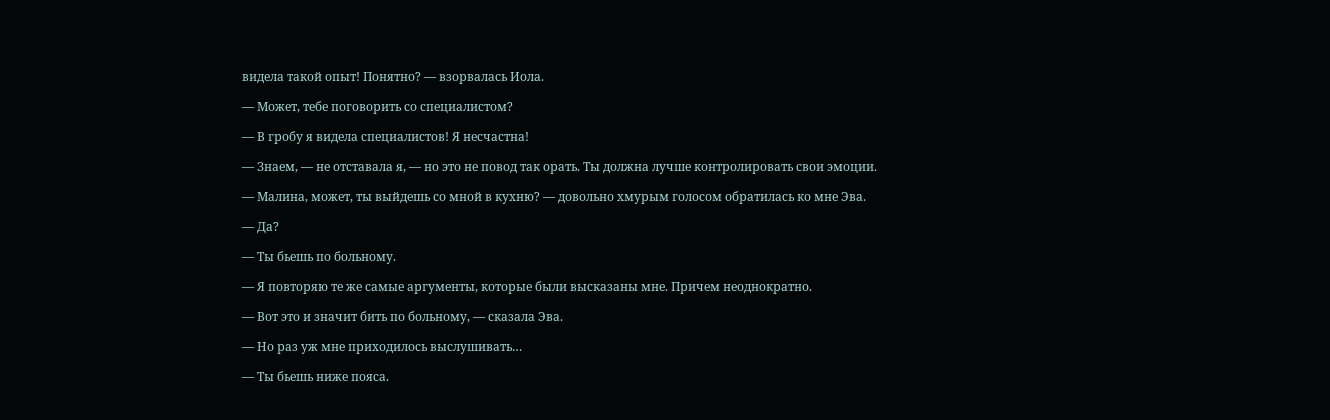видела такой опыт! Понятно? — взорвалась Иола.

— Может, тебе поговорить со специалистом?

— В гробу я видела специалистов! Я несчастна!

— Знаем, — не отставала я, — но это не повод так орать. Ты должна лучше контролировать свои эмоции.

— Малина, может, ты выйдешь со мной в кухню? — довольно хмурым голосом обратилась ко мне Эва.

— Да?

— Ты бьешь по больному.

— Я повторяю те же самые аргументы, которые были высказаны мне. Причем неоднократно.

— Вот это и значит бить по больному, — сказала Эва.

— Но раз уж мне приходилось выслушивать…

— Ты бьешь ниже пояса.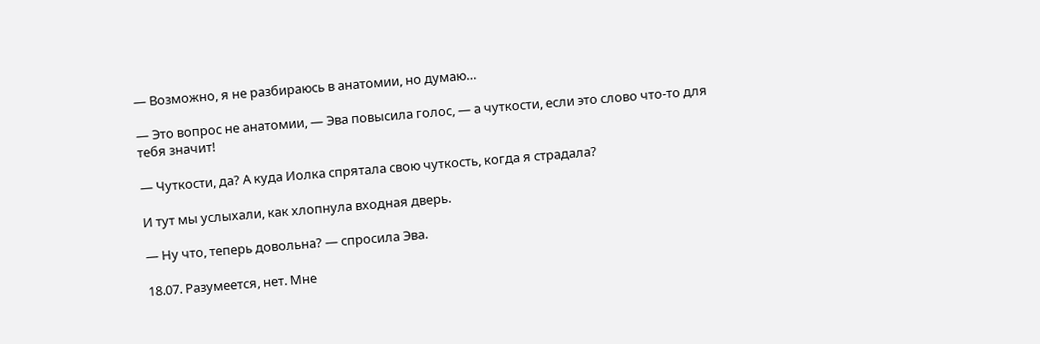— Возможно, я не разбираюсь в анатомии, но думаю…

— Это вопрос не анатомии, — Эва повысила голос, — а чуткости, если это слово что-то для тебя значит!

— Чуткости, да? А куда Иолка спрятала свою чуткость, когда я страдала?

И тут мы услыхали, как хлопнула входная дверь.

— Ну что, теперь довольна? — спросила Эва.

18.07. Разумеется, нет. Мне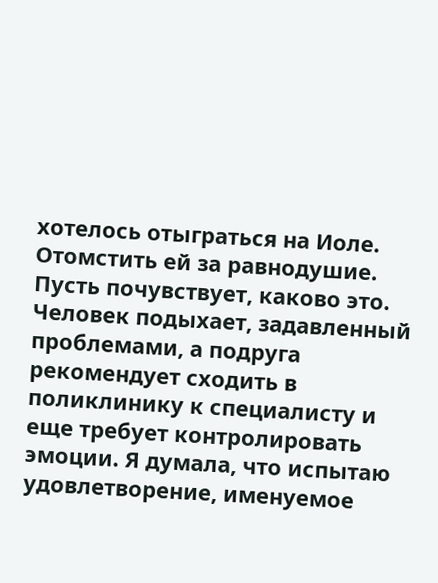хотелось отыграться на Иоле. Отомстить ей за равнодушие. Пусть почувствует, каково это. Человек подыхает, задавленный проблемами, а подруга рекомендует сходить в поликлинику к специалисту и еще требует контролировать эмоции. Я думала, что испытаю удовлетворение, именуемое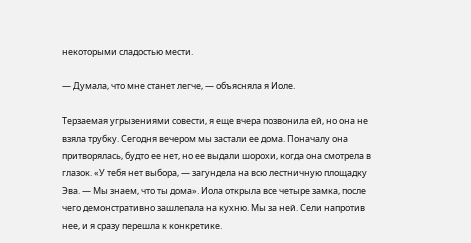некоторыми сладостью мести.

— Думала, что мне станет легче, — объясняла я Иоле.

Терзаемая угрызениями совести, я еще вчера позвонила ей, но она не взяла трубку. Сегодня вечером мы застали ее дома. Поначалу она притворялась, будто ее нет, но ее выдали шорохи, когда она смотрела в глазок. «У тебя нет выбора, — загундела на всю лестничную площадку Эва. — Мы знаем, что ты дома». Иола открыла все четыре замка, после чего демонстративно зашлепала на кухню. Мы за ней. Сели напротив нее, и я сразу перешла к конкретике.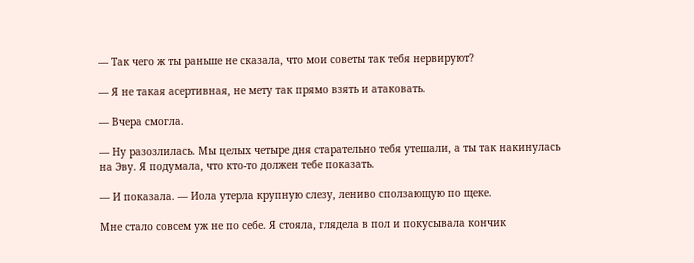— Так чего ж ты раньше не сказала, что мои советы так тебя нервируют?

— Я не такая асертивная, не мету так прямо взять и атаковать.

— Вчера смогла.

— Ну разозлилась. Мы целых четыре дня старательно тебя утешали, а ты так накинулась на Эву. Я подумала, что кто-то должен тебе показать.

— И показала. — Иола утерла крупную слезу, лениво сползающую по щеке.

Мне стало совсем уж не по себе. Я стояла, глядела в пол и покусывала кончик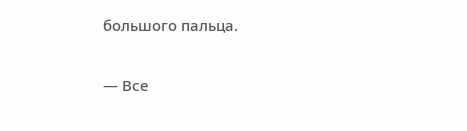большого пальца.

— Все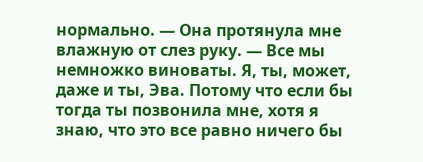нормально. — Она протянула мне влажную от слез руку. — Все мы немножко виноваты. Я, ты, может, даже и ты, Эва. Потому что если бы тогда ты позвонила мне, хотя я знаю, что это все равно ничего бы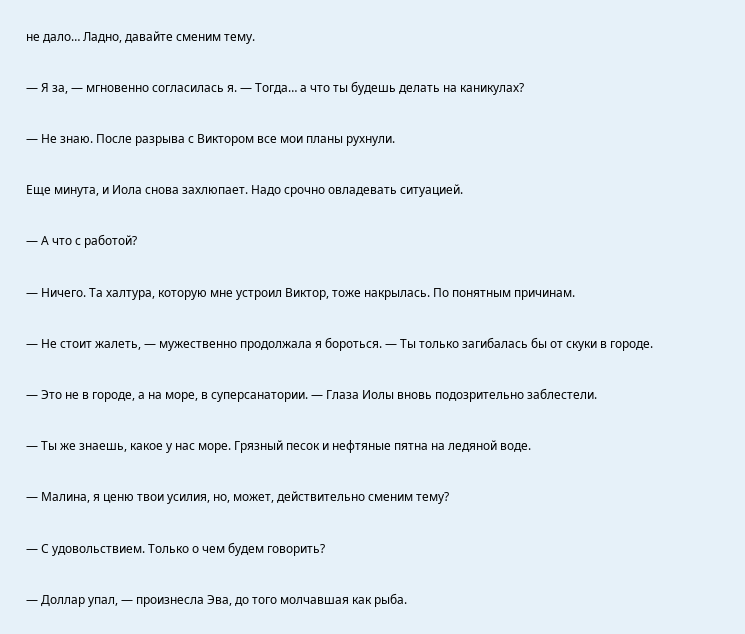не дало… Ладно, давайте сменим тему.

— Я за, — мгновенно согласилась я. — Тогда… а что ты будешь делать на каникулах?

— Не знаю. После разрыва с Виктором все мои планы рухнули.

Еще минута, и Иола снова захлюпает. Надо срочно овладевать ситуацией.

— А что с работой?

— Ничего. Та халтура, которую мне устроил Виктор, тоже накрылась. По понятным причинам.

— Не стоит жалеть, — мужественно продолжала я бороться. — Ты только загибалась бы от скуки в городе.

— Это не в городе, а на море, в суперсанатории. — Глаза Иолы вновь подозрительно заблестели.

— Ты же знаешь, какое у нас море. Грязный песок и нефтяные пятна на ледяной воде.

— Малина, я ценю твои усилия, но, может, действительно сменим тему?

— С удовольствием. Только о чем будем говорить?

— Доллар упал, — произнесла Эва, до того молчавшая как рыба.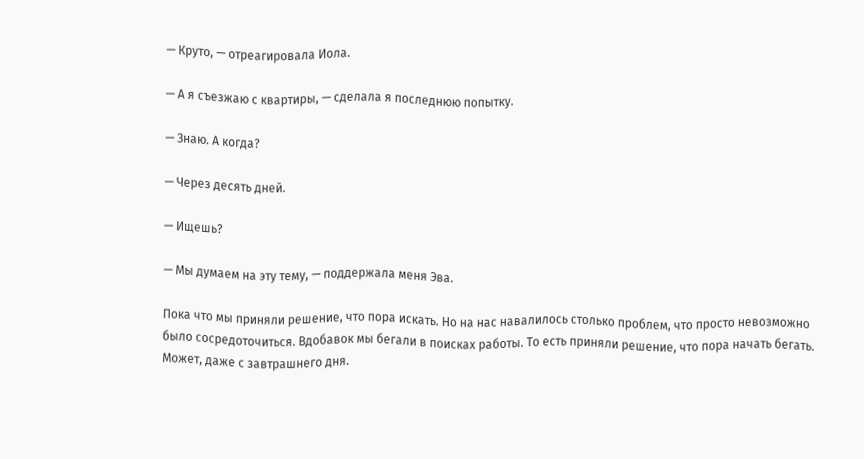— Круто, — отреагировала Иола.

— А я съезжаю с квартиры, — сделала я последнюю попытку.

— Знаю. А когда?

— Через десять дней.

— Ищешь?

— Мы думаем на эту тему, — поддержала меня Эва.

Пока что мы приняли решение, что пора искать. Но на нас навалилось столько проблем, что просто невозможно было сосредоточиться. Вдобавок мы бегали в поисках работы. То есть приняли решение, что пора начать бегать. Может, даже с завтрашнего дня.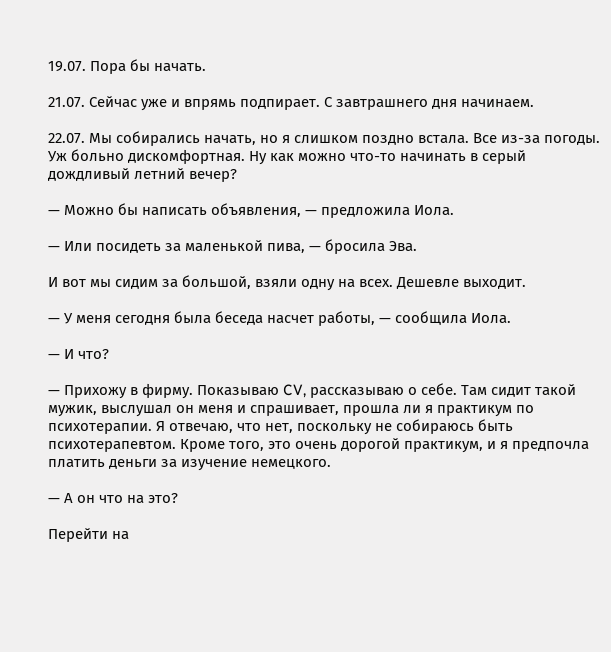19.07. Пора бы начать.

21.07. Сейчас уже и впрямь подпирает. С завтрашнего дня начинаем.

22.07. Мы собирались начать, но я слишком поздно встала. Все из-за погоды. Уж больно дискомфортная. Ну как можно что-то начинать в серый дождливый летний вечер?

— Можно бы написать объявления, — предложила Иола.

— Или посидеть за маленькой пива, — бросила Эва.

И вот мы сидим за большой, взяли одну на всех. Дешевле выходит.

— У меня сегодня была беседа насчет работы, — сообщила Иола.

— И что?

— Прихожу в фирму. Показываю CV, рассказываю о себе. Там сидит такой мужик, выслушал он меня и спрашивает, прошла ли я практикум по психотерапии. Я отвечаю, что нет, поскольку не собираюсь быть психотерапевтом. Кроме того, это очень дорогой практикум, и я предпочла платить деньги за изучение немецкого.

— А он что на это?

Перейти на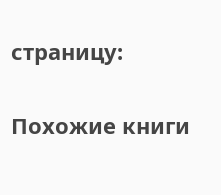страницу:

Похожие книги